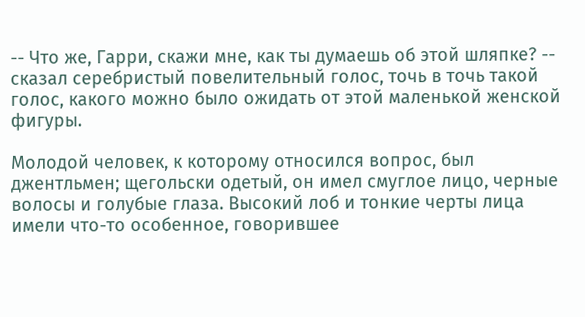-- Что же, Гарри, скажи мне, как ты думаешь об этой шляпке? -- сказал серебристый повелительный голос, точь в точь такой голос, какого можно было ожидать от этой маленькой женской фигуры.

Молодой человек, к которому относился вопрос, был джентльмен; щегольски одетый, он имел смуглое лицо, черные волосы и голубые глаза. Высокий лоб и тонкие черты лица имели что-то особенное, говорившее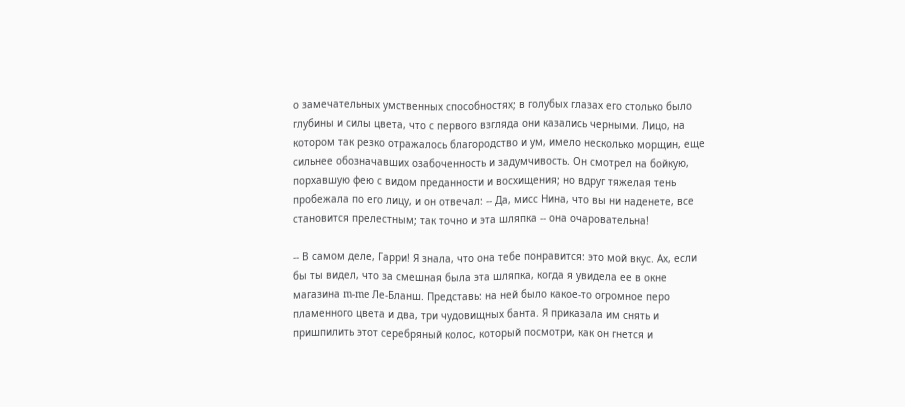о замечательных умственных способностях; в голубых глазах его столько было глубины и силы цвета, что с первого взгляда они казались черными. Лицо, на котором так резко отражалось благородство и ум, имело несколько морщин, еще сильнее обозначавших озабоченность и задумчивость. Он смотрел на бойкую, порхавшую фею с видом преданности и восхищения; но вдруг тяжелая тень пробежала по его лицу, и он отвечал: -- Да, мисс Нина, что вы ни наденете, все становится прелестным; так точно и эта шляпка -- она очаровательна!

-- В самом деле, Гарри! Я знала, что она тебе понравится: это мой вкус. Ах, если бы ты видел, что за смешная была эта шляпка, когда я увидела ее в окне магазина m-me Ле-Бланш. Представь: на ней было какое-то огромное перо пламенного цвета и два, три чудовищных банта. Я приказала им снять и пришпилить этот серебряный колос, который посмотри, как он гнется и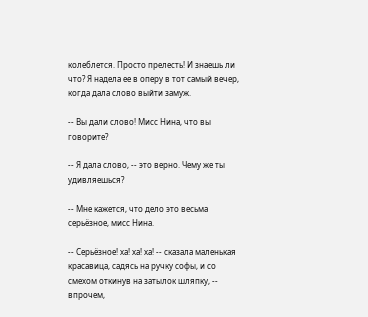колеблется. Просто прелесть! И знаешь ли что? Я надела ее в оперу в тот самый вечер, когда дала слово выйти замуж.

-- Вы дали слово! Мисс Нина, что вы говорите?

-- Я дала слово, -- это верно. Чему же ты удивляешься?

-- Мне кажется, что дело это весьма серьёзное, мисс Нина.

-- Серьёзное! ха! ха! ха! -- сказала маленькая красавица, садясь на ручку софы, и со смехом откинув на затылок шляпку, -- впрочем,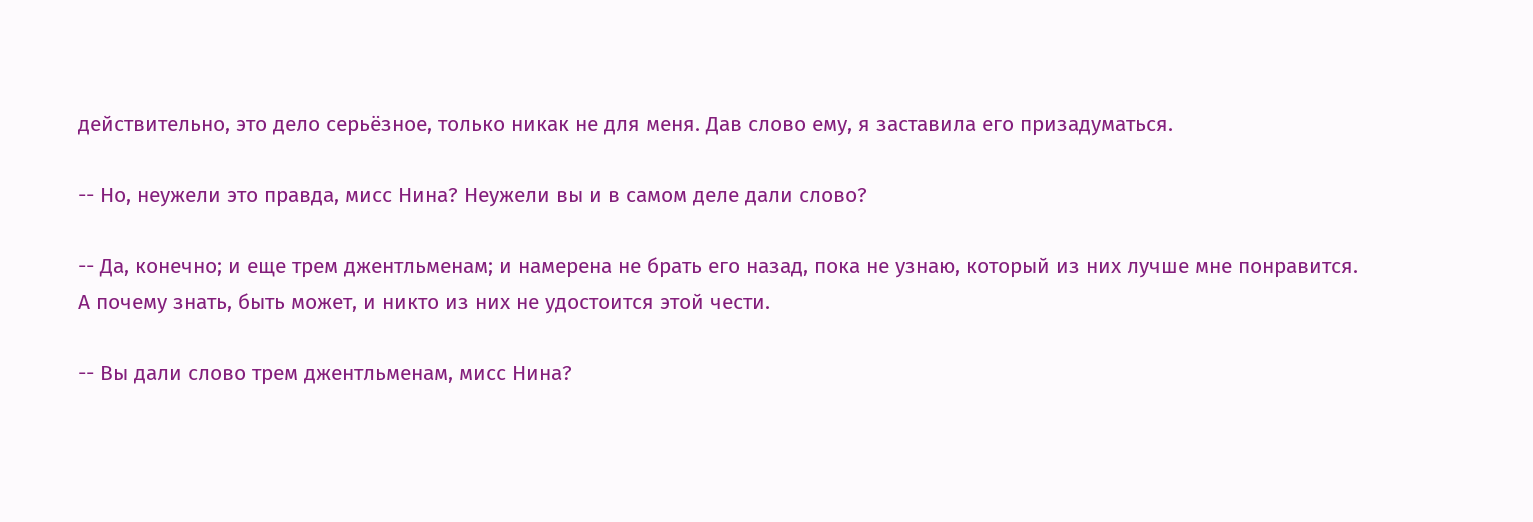действительно, это дело серьёзное, только никак не для меня. Дав слово ему, я заставила его призадуматься.

-- Но, неужели это правда, мисс Нина? Неужели вы и в самом деле дали слово?

-- Да, конечно; и еще трем джентльменам; и намерена не брать его назад, пока не узнаю, который из них лучше мне понравится. А почему знать, быть может, и никто из них не удостоится этой чести.

-- Вы дали слово трем джентльменам, мисс Нина?